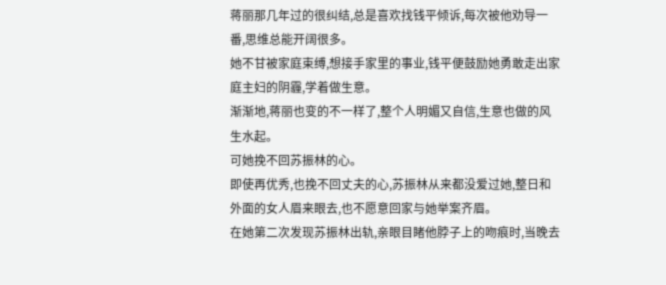蒋丽那几年过的很纠结,总是喜欢找钱平倾诉,每次被他劝导一番,思维总能开阔很多。
她不甘被家庭束缚,想接手家里的事业,钱平便鼓励她勇敢走出家庭主妇的阴霾,学着做生意。
渐渐地,蒋丽也变的不一样了,整个人明媚又自信,生意也做的风生水起。
可她挽不回苏振林的心。
即使再优秀,也挽不回丈夫的心,苏振林从来都没爱过她,整日和外面的女人眉来眼去,也不愿意回家与她举案齐眉。
在她第二次发现苏振林出轨,亲眼目睹他脖子上的吻痕时,当晚去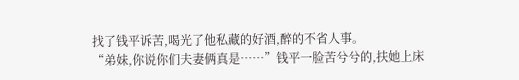找了钱平诉苦,喝光了他私藏的好酒,醉的不省人事。
“弟妹,你说你们夫妻俩真是……”钱平一脸苦兮兮的,扶她上床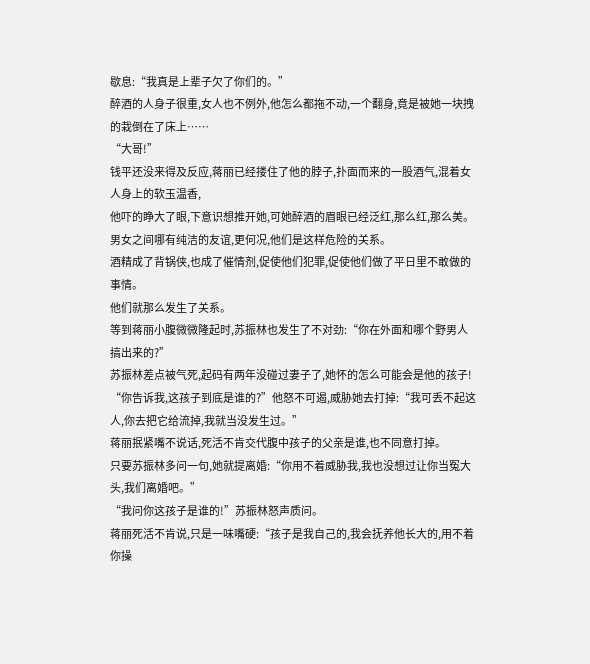歇息:“我真是上辈子欠了你们的。”
醉酒的人身子很重,女人也不例外,他怎么都拖不动,一个翻身,竟是被她一块拽的栽倒在了床上……
“大哥!”
钱平还没来得及反应,蒋丽已经搂住了他的脖子,扑面而来的一股酒气,混着女人身上的软玉温香,
他吓的睁大了眼,下意识想推开她,可她醉酒的眉眼已经泛红,那么红,那么美。
男女之间哪有纯洁的友谊,更何况,他们是这样危险的关系。
酒精成了背锅侠,也成了催情剂,促使他们犯罪,促使他们做了平日里不敢做的事情。
他们就那么发生了关系。
等到蒋丽小腹微微隆起时,苏振林也发生了不对劲:“你在外面和哪个野男人搞出来的?”
苏振林差点被气死,起码有两年没碰过妻子了,她怀的怎么可能会是他的孩子!
“你告诉我,这孩子到底是谁的?”他怒不可遏,威胁她去打掉:“我可丢不起这人,你去把它给流掉,我就当没发生过。”
蒋丽抿紧嘴不说话,死活不肯交代腹中孩子的父亲是谁,也不同意打掉。
只要苏振林多问一句,她就提离婚:“你用不着威胁我,我也没想过让你当冤大头,我们离婚吧。”
“我问你这孩子是谁的!”苏振林怒声质问。
蒋丽死活不肯说,只是一味嘴硬:“孩子是我自己的,我会抚养他长大的,用不着你操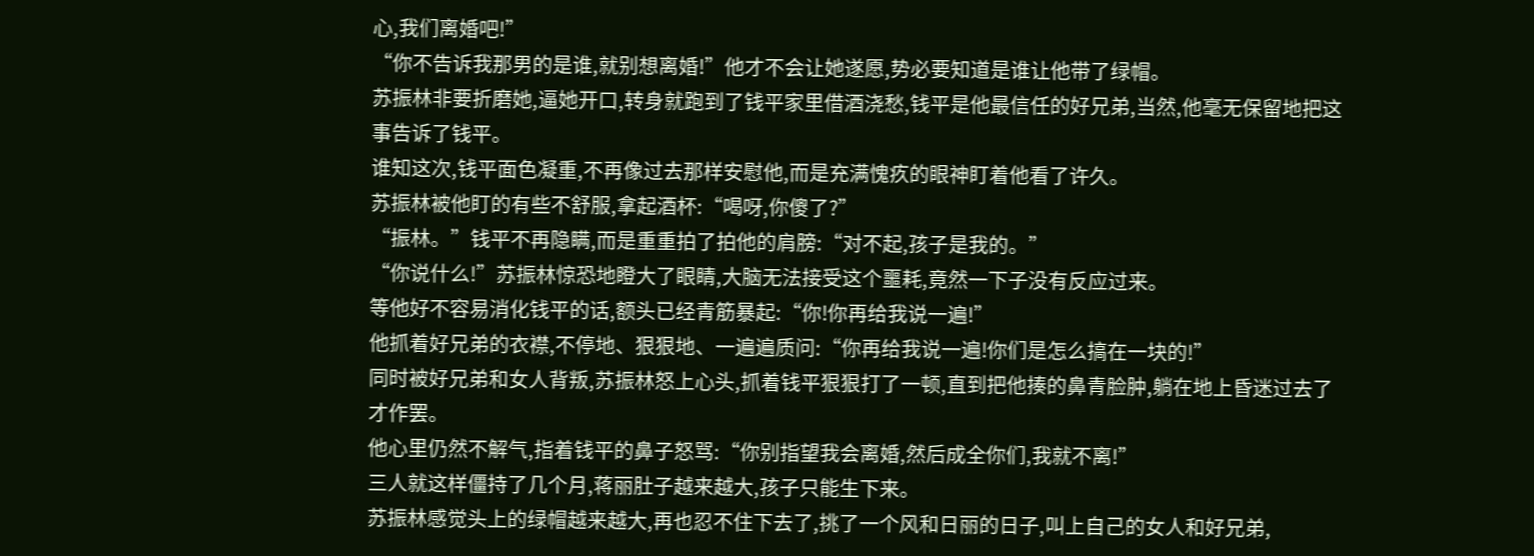心,我们离婚吧!”
“你不告诉我那男的是谁,就别想离婚!”他才不会让她遂愿,势必要知道是谁让他带了绿帽。
苏振林非要折磨她,逼她开口,转身就跑到了钱平家里借酒浇愁,钱平是他最信任的好兄弟,当然,他毫无保留地把这事告诉了钱平。
谁知这次,钱平面色凝重,不再像过去那样安慰他,而是充满愧疚的眼神盯着他看了许久。
苏振林被他盯的有些不舒服,拿起酒杯:“喝呀,你傻了?”
“振林。”钱平不再隐瞒,而是重重拍了拍他的肩膀:“对不起,孩子是我的。”
“你说什么!”苏振林惊恐地瞪大了眼睛,大脑无法接受这个噩耗,竟然一下子没有反应过来。
等他好不容易消化钱平的话,额头已经青筋暴起:“你!你再给我说一遍!”
他抓着好兄弟的衣襟,不停地、狠狠地、一遍遍质问:“你再给我说一遍!你们是怎么搞在一块的!”
同时被好兄弟和女人背叛,苏振林怒上心头,抓着钱平狠狠打了一顿,直到把他揍的鼻青脸肿,躺在地上昏迷过去了才作罢。
他心里仍然不解气,指着钱平的鼻子怒骂:“你别指望我会离婚,然后成全你们,我就不离!”
三人就这样僵持了几个月,蒋丽肚子越来越大,孩子只能生下来。
苏振林感觉头上的绿帽越来越大,再也忍不住下去了,挑了一个风和日丽的日子,叫上自己的女人和好兄弟,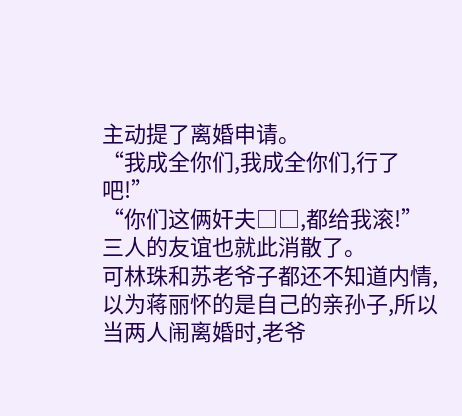主动提了离婚申请。
“我成全你们,我成全你们,行了吧!”
“你们这俩奸夫□□,都给我滚!”
三人的友谊也就此消散了。
可林珠和苏老爷子都还不知道内情,以为蒋丽怀的是自己的亲孙子,所以当两人闹离婚时,老爷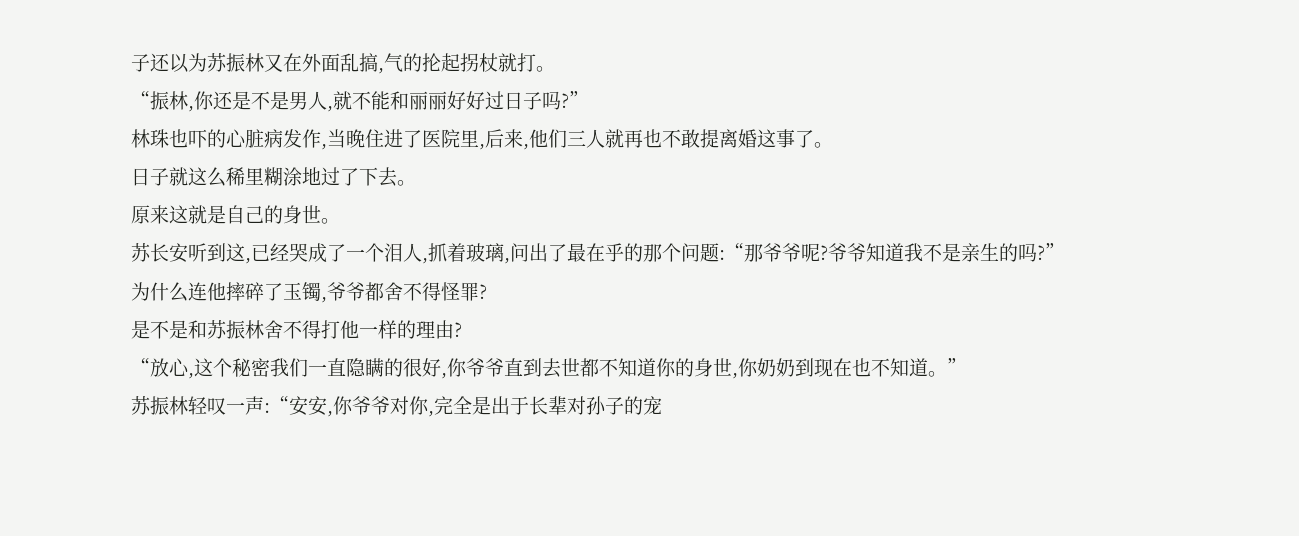子还以为苏振林又在外面乱搞,气的抡起拐杖就打。
“振林,你还是不是男人,就不能和丽丽好好过日子吗?”
林珠也吓的心脏病发作,当晚住进了医院里,后来,他们三人就再也不敢提离婚这事了。
日子就这么稀里糊涂地过了下去。
原来这就是自己的身世。
苏长安听到这,已经哭成了一个泪人,抓着玻璃,问出了最在乎的那个问题:“那爷爷呢?爷爷知道我不是亲生的吗?”
为什么连他摔碎了玉镯,爷爷都舍不得怪罪?
是不是和苏振林舍不得打他一样的理由?
“放心,这个秘密我们一直隐瞒的很好,你爷爷直到去世都不知道你的身世,你奶奶到现在也不知道。”
苏振林轻叹一声:“安安,你爷爷对你,完全是出于长辈对孙子的宠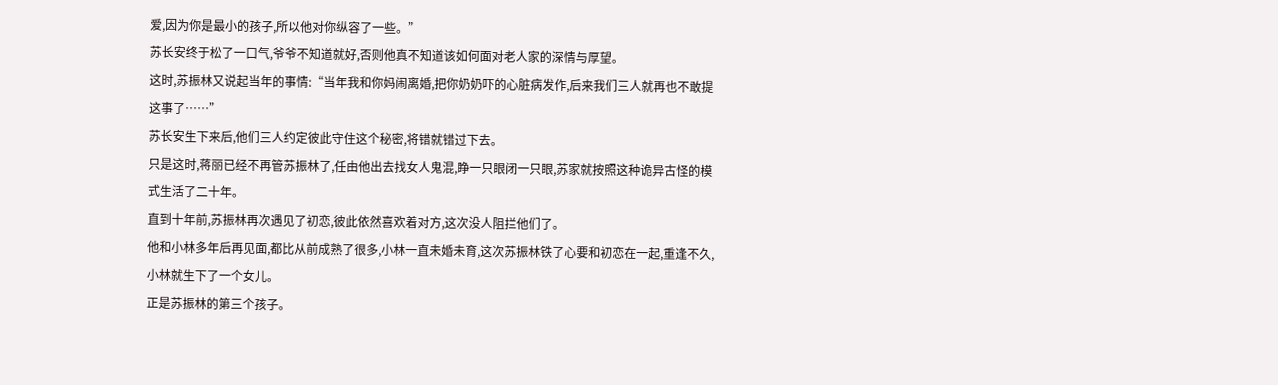爱,因为你是最小的孩子,所以他对你纵容了一些。”
苏长安终于松了一口气,爷爷不知道就好,否则他真不知道该如何面对老人家的深情与厚望。
这时,苏振林又说起当年的事情:“当年我和你妈闹离婚,把你奶奶吓的心脏病发作,后来我们三人就再也不敢提这事了……”
苏长安生下来后,他们三人约定彼此守住这个秘密,将错就错过下去。
只是这时,蒋丽已经不再管苏振林了,任由他出去找女人鬼混,睁一只眼闭一只眼,苏家就按照这种诡异古怪的模式生活了二十年。
直到十年前,苏振林再次遇见了初恋,彼此依然喜欢着对方,这次没人阻拦他们了。
他和小林多年后再见面,都比从前成熟了很多,小林一直未婚未育,这次苏振林铁了心要和初恋在一起,重逢不久,小林就生下了一个女儿。
正是苏振林的第三个孩子。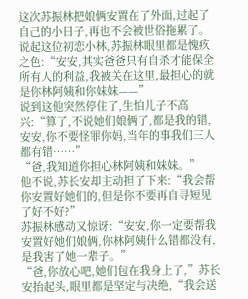这次苏振林把娘俩安置在了外面,过起了自己的小日子,再也不会被世俗拖累了。
说起这位初恋小林,苏振林眼里都是愧疚之色:“安安,其实爸爸只有自杀才能保全所有人的利益,我被关在这里,最担心的就是你林阿姨和你妹妹——”
说到这他突然停住了,生怕儿子不高兴:“算了,不说她们娘俩了,都是我的错,安安,你不要怪罪你妈,当年的事我们三人都有错……”
“爸,我知道你担心林阿姨和妹妹。”
他不说,苏长安却主动担了下来:“我会帮你安置好她们的,但是你不要再自寻短见了好不好?”
苏振林感动又惊讶:“安安,你一定要帮我安置好她们娘俩,你林阿姨什么错都没有,是我害了她一辈子。”
“爸,你放心吧,她们包在我身上了,”苏长安抬起头,眼里都是坚定与决绝,“我会送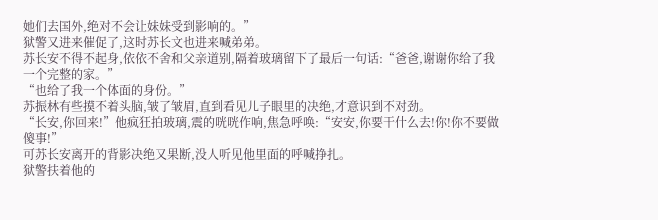她们去国外,绝对不会让妹妹受到影响的。”
狱警又进来催促了,这时苏长文也进来喊弟弟。
苏长安不得不起身,依依不舍和父亲道别,隔着玻璃留下了最后一句话:“爸爸,谢谢你给了我一个完整的家。”
“也给了我一个体面的身份。”
苏振林有些摸不着头脑,皱了皱眉,直到看见儿子眼里的决绝,才意识到不对劲。
“长安,你回来!”他疯狂拍玻璃,震的咣咣作响,焦急呼唤:“安安,你要干什么去!你!你不要做傻事!”
可苏长安离开的背影决绝又果断,没人听见他里面的呼喊挣扎。
狱警扶着他的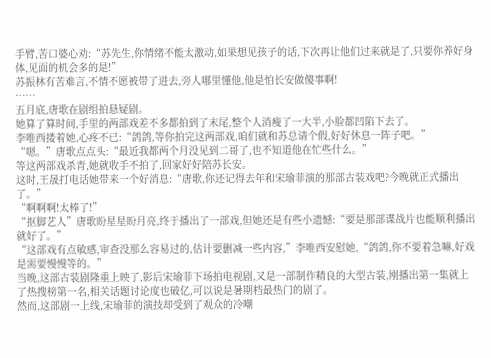手臂,苦口婆心劝:“苏先生,你情绪不能太激动,如果想见孩子的话,下次再让他们过来就是了,只要你养好身体,见面的机会多的是!”
苏振林有苦难言,不情不愿被带了进去,旁人哪里懂他,他是怕长安做傻事啊!
……
五月底,唐歌在剧组拍悬疑剧。
她算了算时间,手里的两部戏差不多都拍到了末尾,整个人消瘦了一大半,小脸都凹陷下去了。
李唯西搂着她,心疼不已:“鸽鸽,等你拍完这两部戏,咱们就和苏总请个假,好好休息一阵子吧。”
“嗯。”唐歌点点头:“最近我都两个月没见到二哥了,也不知道他在忙些什么。”
等这两部戏杀青,她就收手不拍了,回家好好陪苏长安。
这时,王晟打电话她带来一个好消息:“唐歌,你还记得去年和宋瑜菲演的那部古装戏吧?今晚就正式播出了。”
“啊啊啊!太棒了!”
“抠脚艺人”唐歌盼星星盼月亮,终于播出了一部戏,但她还是有些小遗憾:“要是那部谍战片也能顺利播出就好了。”
“这部戏有点敏感,审查没那么容易过的,估计要删减一些内容,”李唯西安慰她,“鸽鸽,你不要着急嘛,好戏是需要慢慢等的。”
当晚,这部古装剧隆重上映了,影后宋瑜菲下场拍电视剧,又是一部制作精良的大型古装,刚播出第一集就上了热搜榜第一名,相关话题讨论度也破亿,可以说是暑期档最热门的剧了。
然而,这部剧一上线,宋瑜菲的演技却受到了观众的冷嘲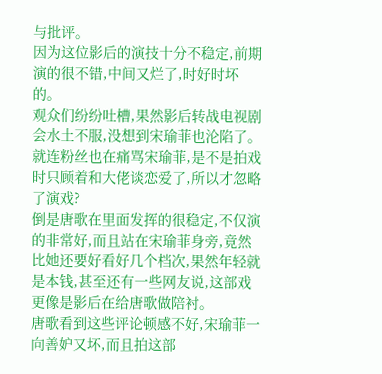与批评。
因为这位影后的演技十分不稳定,前期演的很不错,中间又烂了,时好时坏的。
观众们纷纷吐槽,果然影后转战电视剧会水土不服,没想到宋瑜菲也沦陷了。
就连粉丝也在痛骂宋瑜菲,是不是拍戏时只顾着和大佬谈恋爱了,所以才忽略了演戏?
倒是唐歌在里面发挥的很稳定,不仅演的非常好,而且站在宋瑜菲身旁,竟然比她还要好看好几个档次,果然年轻就是本钱,甚至还有一些网友说,这部戏更像是影后在给唐歌做陪衬。
唐歌看到这些评论顿感不好,宋瑜菲一向善妒又坏,而且拍这部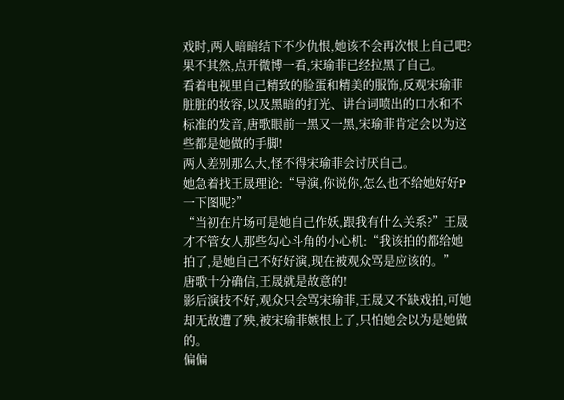戏时,两人暗暗结下不少仇恨,她该不会再次恨上自己吧?
果不其然,点开微博一看,宋瑜菲已经拉黑了自己。
看着电视里自己精致的脸蛋和精美的服饰,反观宋瑜菲脏脏的妆容,以及黑暗的打光、讲台词喷出的口水和不标准的发音,唐歌眼前一黑又一黑,宋瑜菲肯定会以为这些都是她做的手脚!
两人差别那么大,怪不得宋瑜菲会讨厌自己。
她急着找王晟理论:“导演,你说你,怎么也不给她好好P一下图呢?”
“当初在片场可是她自己作妖,跟我有什么关系?”王晟才不管女人那些勾心斗角的小心机:“我该拍的都给她拍了,是她自己不好好演,现在被观众骂是应该的。”
唐歌十分确信,王晟就是故意的!
影后演技不好,观众只会骂宋瑜菲,王晟又不缺戏拍,可她却无故遭了殃,被宋瑜菲嫉恨上了,只怕她会以为是她做的。
偏偏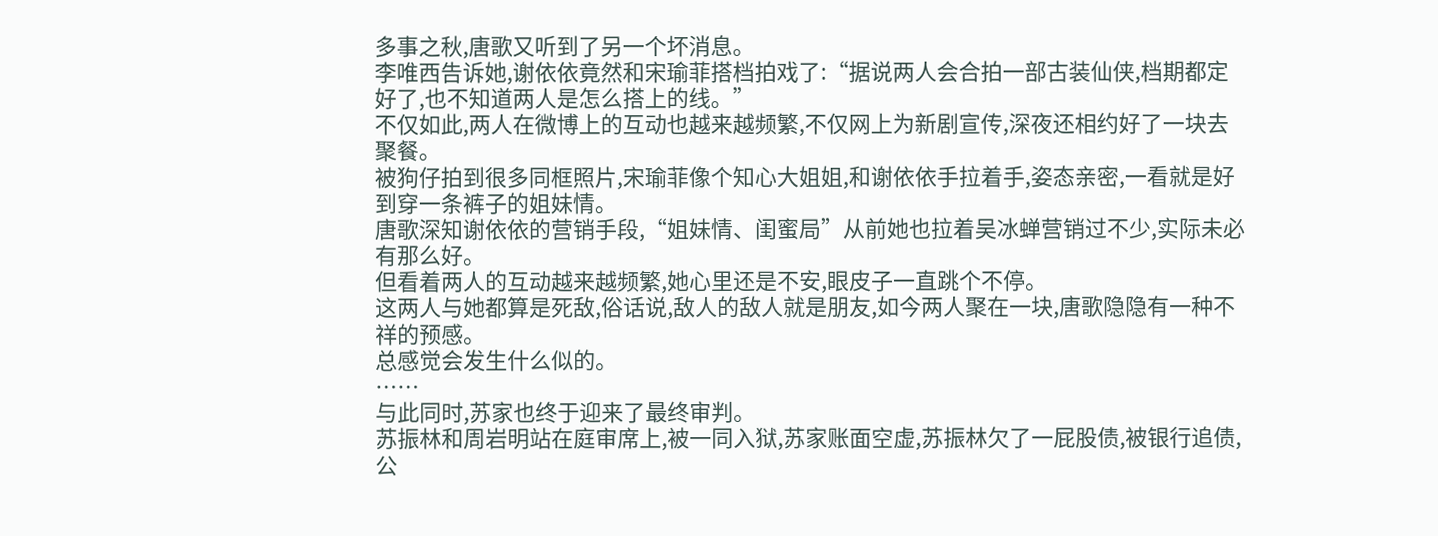多事之秋,唐歌又听到了另一个坏消息。
李唯西告诉她,谢依依竟然和宋瑜菲搭档拍戏了:“据说两人会合拍一部古装仙侠,档期都定好了,也不知道两人是怎么搭上的线。”
不仅如此,两人在微博上的互动也越来越频繁,不仅网上为新剧宣传,深夜还相约好了一块去聚餐。
被狗仔拍到很多同框照片,宋瑜菲像个知心大姐姐,和谢依依手拉着手,姿态亲密,一看就是好到穿一条裤子的姐妹情。
唐歌深知谢依依的营销手段,“姐妹情、闺蜜局”从前她也拉着吴冰蝉营销过不少,实际未必有那么好。
但看着两人的互动越来越频繁,她心里还是不安,眼皮子一直跳个不停。
这两人与她都算是死敌,俗话说,敌人的敌人就是朋友,如今两人聚在一块,唐歌隐隐有一种不祥的预感。
总感觉会发生什么似的。
……
与此同时,苏家也终于迎来了最终审判。
苏振林和周岩明站在庭审席上,被一同入狱,苏家账面空虚,苏振林欠了一屁股债,被银行追债,公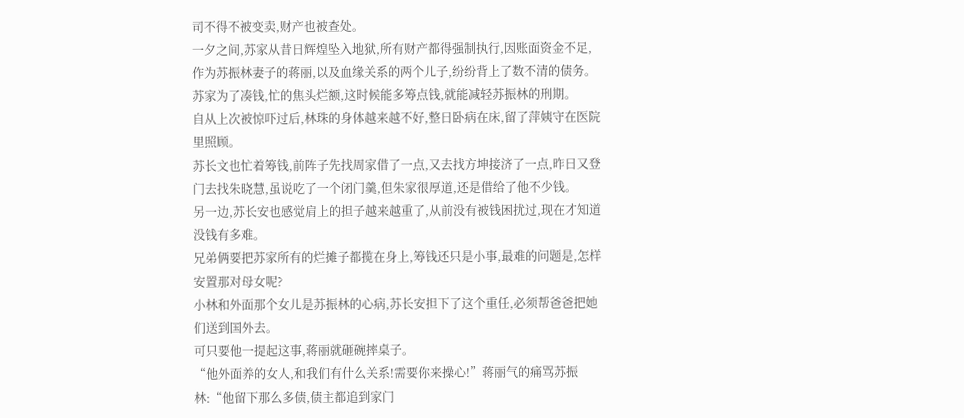司不得不被变卖,财产也被查处。
一夕之间,苏家从昔日辉煌坠入地狱,所有财产都得强制执行,因账面资金不足,作为苏振林妻子的蒋丽,以及血缘关系的两个儿子,纷纷背上了数不清的债务。
苏家为了凑钱,忙的焦头烂额,这时候能多筹点钱,就能减轻苏振林的刑期。
自从上次被惊吓过后,林珠的身体越来越不好,整日卧病在床,留了萍姨守在医院里照顾。
苏长文也忙着筹钱,前阵子先找周家借了一点,又去找方坤接济了一点,昨日又登门去找朱晓慧,虽说吃了一个闭门羹,但朱家很厚道,还是借给了他不少钱。
另一边,苏长安也感觉肩上的担子越来越重了,从前没有被钱困扰过,现在才知道没钱有多难。
兄弟俩要把苏家所有的烂摊子都揽在身上,筹钱还只是小事,最难的问题是,怎样安置那对母女呢?
小林和外面那个女儿是苏振林的心病,苏长安担下了这个重任,必须帮爸爸把她们送到国外去。
可只要他一提起这事,蒋丽就砸碗摔桌子。
“他外面养的女人,和我们有什么关系!需要你来操心!”蒋丽气的痛骂苏振林:“他留下那么多债,债主都追到家门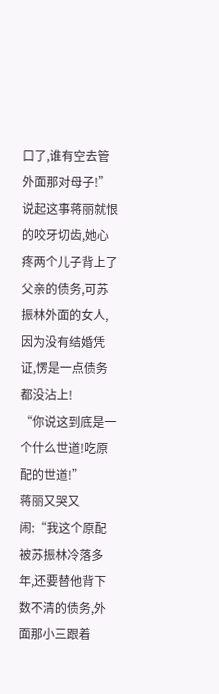口了,谁有空去管外面那对母子!”
说起这事蒋丽就恨的咬牙切齿,她心疼两个儿子背上了父亲的债务,可苏振林外面的女人,因为没有结婚凭证,愣是一点债务都没沾上!
“你说这到底是一个什么世道!吃原配的世道!”
蒋丽又哭又闹:“我这个原配被苏振林冷落多年,还要替他背下数不清的债务,外面那小三跟着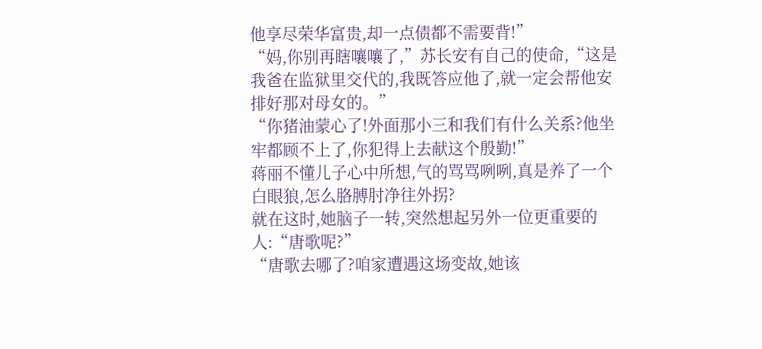他享尽荣华富贵,却一点债都不需要背!”
“妈,你别再瞎嚷嚷了,”苏长安有自己的使命,“这是我爸在监狱里交代的,我既答应他了,就一定会帮他安排好那对母女的。”
“你猪油蒙心了!外面那小三和我们有什么关系?他坐牢都顾不上了,你犯得上去献这个殷勤!”
蒋丽不懂儿子心中所想,气的骂骂咧咧,真是养了一个白眼狼,怎么胳膊肘净往外拐?
就在这时,她脑子一转,突然想起另外一位更重要的人:“唐歌呢?”
“唐歌去哪了?咱家遭遇这场变故,她该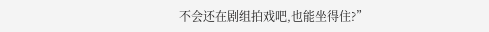不会还在剧组拍戏吧,也能坐得住?”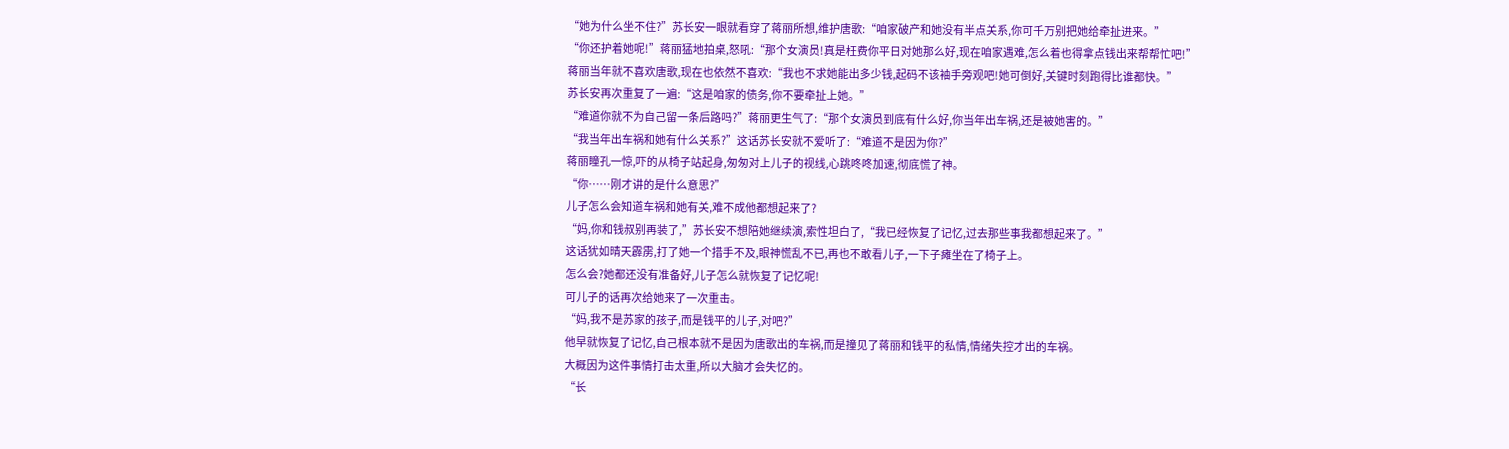“她为什么坐不住?”苏长安一眼就看穿了蒋丽所想,维护唐歌:“咱家破产和她没有半点关系,你可千万别把她给牵扯进来。”
“你还护着她呢!”蒋丽猛地拍桌,怒吼:“那个女演员!真是枉费你平日对她那么好,现在咱家遇难,怎么着也得拿点钱出来帮帮忙吧!”
蒋丽当年就不喜欢唐歌,现在也依然不喜欢:“我也不求她能出多少钱,起码不该袖手旁观吧!她可倒好,关键时刻跑得比谁都快。”
苏长安再次重复了一遍:“这是咱家的债务,你不要牵扯上她。”
“难道你就不为自己留一条后路吗?”蒋丽更生气了:“那个女演员到底有什么好,你当年出车祸,还是被她害的。”
“我当年出车祸和她有什么关系?”这话苏长安就不爱听了:“难道不是因为你?”
蒋丽瞳孔一惊,吓的从椅子站起身,匆匆对上儿子的视线,心跳咚咚加速,彻底慌了神。
“你……刚才讲的是什么意思?”
儿子怎么会知道车祸和她有关,难不成他都想起来了?
“妈,你和钱叔别再装了,”苏长安不想陪她继续演,索性坦白了,“我已经恢复了记忆,过去那些事我都想起来了。”
这话犹如晴天霹雳,打了她一个措手不及,眼神慌乱不已,再也不敢看儿子,一下子瘫坐在了椅子上。
怎么会?她都还没有准备好,儿子怎么就恢复了记忆呢!
可儿子的话再次给她来了一次重击。
“妈,我不是苏家的孩子,而是钱平的儿子,对吧?”
他早就恢复了记忆,自己根本就不是因为唐歌出的车祸,而是撞见了蒋丽和钱平的私情,情绪失控才出的车祸。
大概因为这件事情打击太重,所以大脑才会失忆的。
“长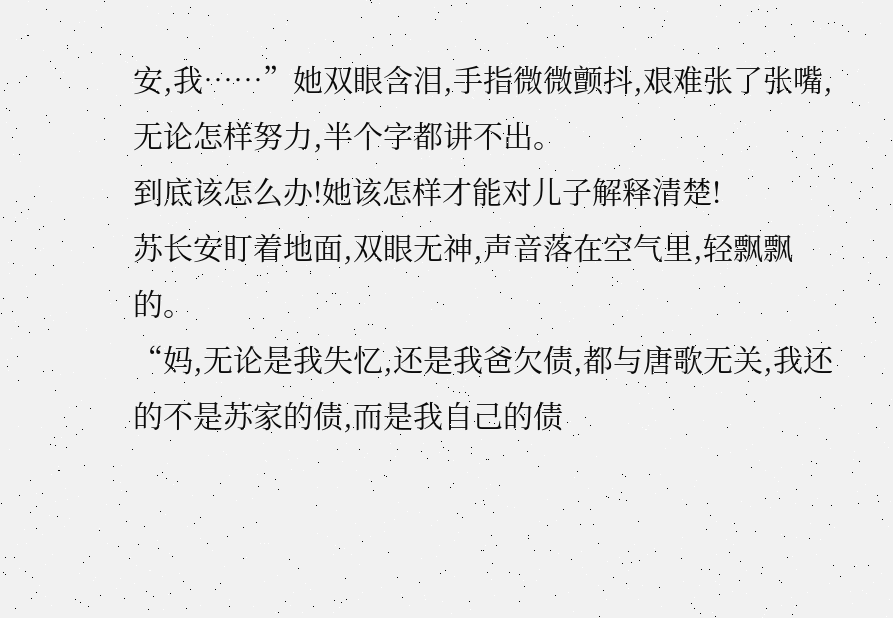安,我……”她双眼含泪,手指微微颤抖,艰难张了张嘴,无论怎样努力,半个字都讲不出。
到底该怎么办!她该怎样才能对儿子解释清楚!
苏长安盯着地面,双眼无神,声音落在空气里,轻飘飘的。
“妈,无论是我失忆,还是我爸欠债,都与唐歌无关,我还的不是苏家的债,而是我自己的债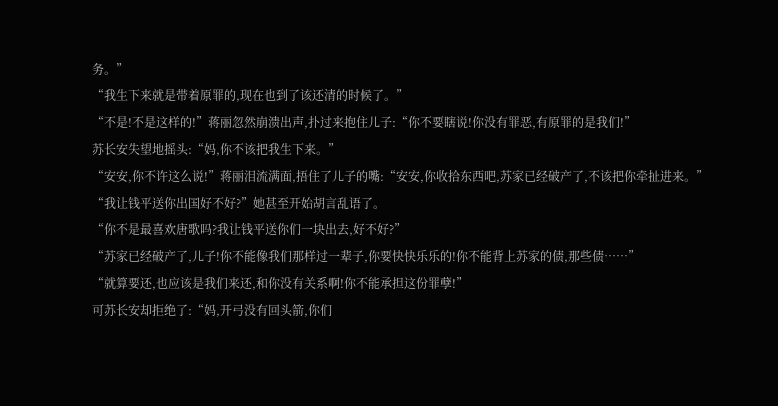务。”
“我生下来就是带着原罪的,现在也到了该还清的时候了。”
“不是!不是这样的!”蒋丽忽然崩溃出声,扑过来抱住儿子:“你不要瞎说!你没有罪恶,有原罪的是我们!”
苏长安失望地摇头:“妈,你不该把我生下来。”
“安安,你不许这么说!”蒋丽泪流满面,捂住了儿子的嘴:“安安,你收拾东西吧,苏家已经破产了,不该把你牵扯进来。”
“我让钱平送你出国好不好?”她甚至开始胡言乱语了。
“你不是最喜欢唐歌吗?我让钱平送你们一块出去,好不好?”
“苏家已经破产了,儿子!你不能像我们那样过一辈子,你要快快乐乐的!你不能背上苏家的债,那些债……”
“就算要还,也应该是我们来还,和你没有关系啊!你不能承担这份罪孽!”
可苏长安却拒绝了:“妈,开弓没有回头箭,你们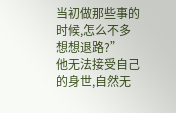当初做那些事的时候,怎么不多想想退路?”
他无法接受自己的身世,自然无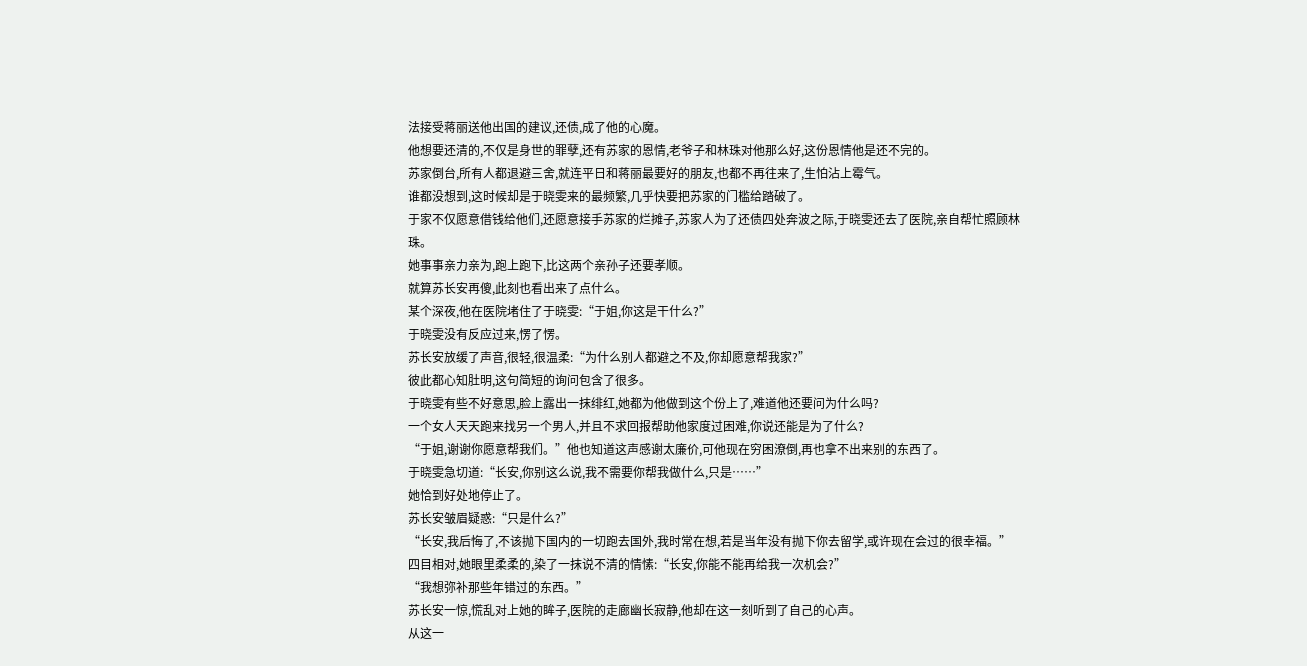法接受蒋丽送他出国的建议,还债,成了他的心魔。
他想要还清的,不仅是身世的罪孽,还有苏家的恩情,老爷子和林珠对他那么好,这份恩情他是还不完的。
苏家倒台,所有人都退避三舍,就连平日和蒋丽最要好的朋友,也都不再往来了,生怕沾上霉气。
谁都没想到,这时候却是于晓雯来的最频繁,几乎快要把苏家的门槛给踏破了。
于家不仅愿意借钱给他们,还愿意接手苏家的烂摊子,苏家人为了还债四处奔波之际,于晓雯还去了医院,亲自帮忙照顾林珠。
她事事亲力亲为,跑上跑下,比这两个亲孙子还要孝顺。
就算苏长安再傻,此刻也看出来了点什么。
某个深夜,他在医院堵住了于晓雯:“于姐,你这是干什么?”
于晓雯没有反应过来,愣了愣。
苏长安放缓了声音,很轻,很温柔:“为什么别人都避之不及,你却愿意帮我家?”
彼此都心知肚明,这句简短的询问包含了很多。
于晓雯有些不好意思,脸上露出一抹绯红,她都为他做到这个份上了,难道他还要问为什么吗?
一个女人天天跑来找另一个男人,并且不求回报帮助他家度过困难,你说还能是为了什么?
“于姐,谢谢你愿意帮我们。”他也知道这声感谢太廉价,可他现在穷困潦倒,再也拿不出来别的东西了。
于晓雯急切道:“长安,你别这么说,我不需要你帮我做什么,只是……”
她恰到好处地停止了。
苏长安皱眉疑惑:“只是什么?”
“长安,我后悔了,不该抛下国内的一切跑去国外,我时常在想,若是当年没有抛下你去留学,或许现在会过的很幸福。”
四目相对,她眼里柔柔的,染了一抹说不清的情愫:“长安,你能不能再给我一次机会?”
“我想弥补那些年错过的东西。”
苏长安一惊,慌乱对上她的眸子,医院的走廊幽长寂静,他却在这一刻听到了自己的心声。
从这一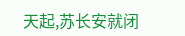天起,苏长安就闭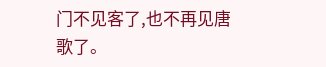门不见客了,也不再见唐歌了。